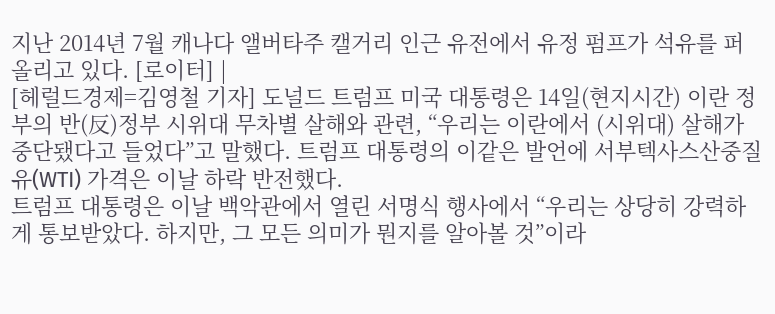지난 2014년 7월 캐나다 앨버타주 캘거리 인근 유전에서 유정 펌프가 석유를 퍼 올리고 있다. [로이터] |
[헤럴드경제=김영철 기자] 도널드 트럼프 미국 대통령은 14일(현지시간) 이란 정부의 반(反)정부 시위대 무차별 살해와 관련, “우리는 이란에서 (시위대) 살해가 중단됐다고 들었다”고 말했다. 트럼프 대통령의 이같은 발언에 서부텍사스산중질유(WTI) 가격은 이날 하락 반전했다.
트럼프 대통령은 이날 백악관에서 열린 서명식 행사에서 “우리는 상당히 강력하게 통보받았다. 하지만, 그 모든 의미가 뭔지를 알아볼 것”이라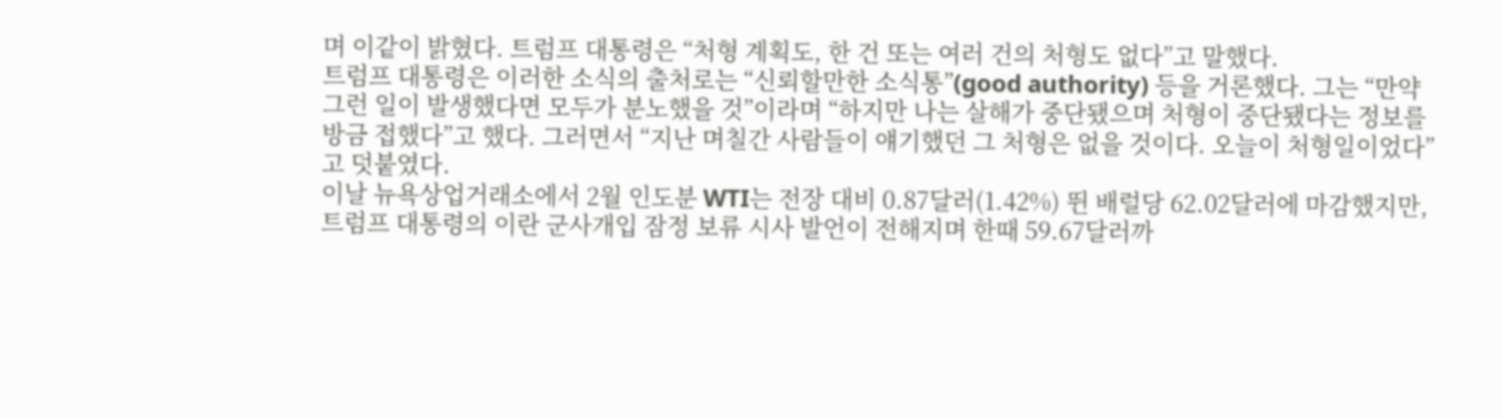며 이같이 밝혔다. 트럼프 대통령은 “처형 계획도, 한 건 또는 여러 건의 처형도 없다”고 말했다.
트럼프 대통령은 이러한 소식의 출처로는 “신뢰할만한 소식통”(good authority) 등을 거론했다. 그는 “만약 그런 일이 발생했다면 모두가 분노했을 것”이라며 “하지만 나는 살해가 중단됐으며 처형이 중단됐다는 정보를 방금 접했다”고 했다. 그러면서 “지난 며칠간 사람들이 얘기했던 그 처형은 없을 것이다. 오늘이 처형일이었다”고 덧붙였다.
이날 뉴욕상업거래소에서 2월 인도분 WTI는 전장 대비 0.87달러(1.42%) 뛴 배럴당 62.02달러에 마감했지만, 트럼프 대통령의 이란 군사개입 잠정 보류 시사 발언이 전해지며 한때 59.67달러까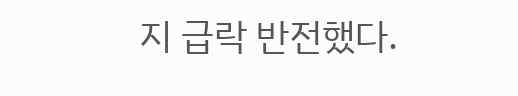지 급락 반전했다.